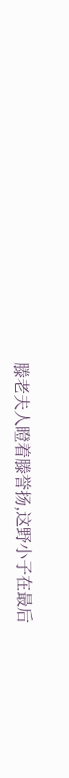滕老夫人瞪着滕誉扬,这野小子在最后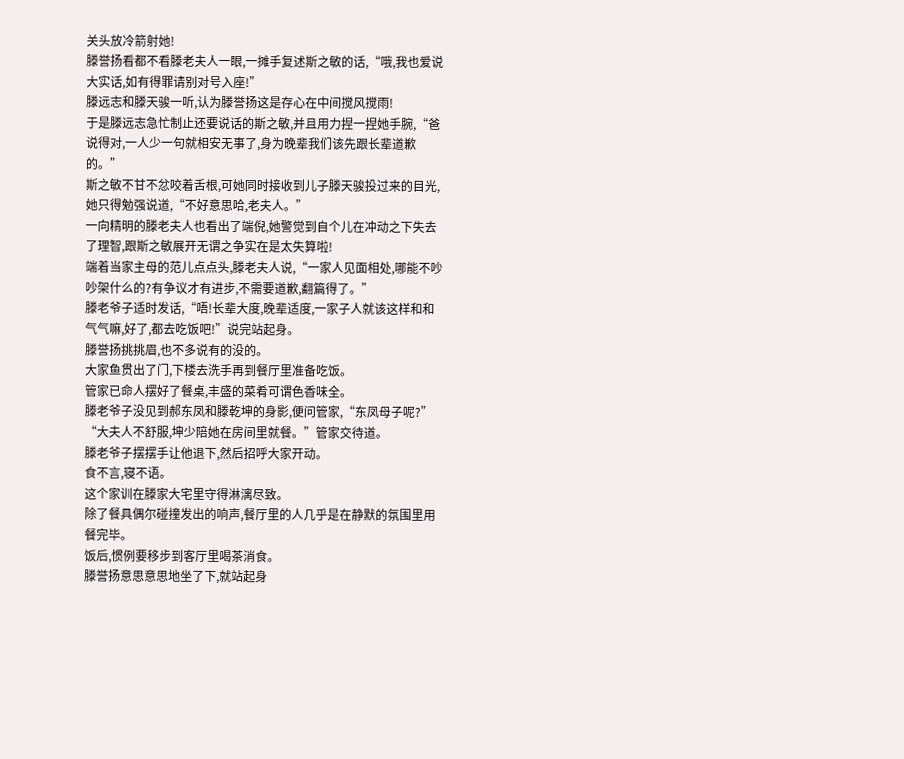关头放冷箭射她!
滕誉扬看都不看滕老夫人一眼,一摊手复述斯之敏的话,“哦,我也爱说大实话,如有得罪请别对号入座!”
滕远志和滕天骏一听,认为滕誉扬这是存心在中间搅风搅雨!
于是滕远志急忙制止还要说话的斯之敏,并且用力捏一捏她手腕,“爸说得对,一人少一句就相安无事了,身为晚辈我们该先跟长辈道歉的。”
斯之敏不甘不忿咬着舌根,可她同时接收到儿子滕天骏投过来的目光,她只得勉强说道,“不好意思哈,老夫人。”
一向精明的滕老夫人也看出了端倪,她警觉到自个儿在冲动之下失去了理智,跟斯之敏展开无谓之争实在是太失算啦!
端着当家主母的范儿点点头,滕老夫人说,“一家人见面相处,哪能不吵吵架什么的?有争议才有进步,不需要道歉,翻篇得了。”
滕老爷子适时发话,“唔!长辈大度,晚辈适度,一家子人就该这样和和气气嘛,好了,都去吃饭吧!”说完站起身。
滕誉扬挑挑眉,也不多说有的没的。
大家鱼贯出了门,下楼去洗手再到餐厅里准备吃饭。
管家已命人摆好了餐桌,丰盛的菜肴可谓色香味全。
滕老爷子没见到郝东凤和滕乾坤的身影,便问管家,“东凤母子呢?”
“大夫人不舒服,坤少陪她在房间里就餐。”管家交待道。
滕老爷子摆摆手让他退下,然后招呼大家开动。
食不言,寝不语。
这个家训在滕家大宅里守得淋漓尽致。
除了餐具偶尔碰撞发出的响声,餐厅里的人几乎是在静默的氛围里用餐完毕。
饭后,惯例要移步到客厅里喝茶消食。
滕誉扬意思意思地坐了下,就站起身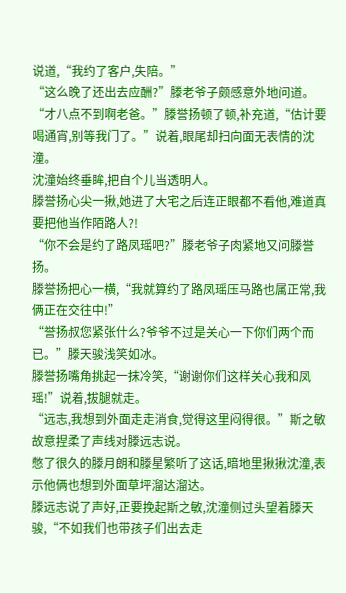说道,“我约了客户,失陪。”
“这么晚了还出去应酬?”滕老爷子颇感意外地问道。
“才八点不到啊老爸。”滕誉扬顿了顿,补充道,“估计要喝通宵,别等我门了。”说着,眼尾却扫向面无表情的沈潼。
沈潼始终垂眸,把自个儿当透明人。
滕誉扬心尖一揪,她进了大宅之后连正眼都不看他,难道真要把他当作陌路人?!
“你不会是约了路凤瑶吧?”滕老爷子肉紧地又问滕誉扬。
滕誉扬把心一横,“我就算约了路凤瑶压马路也属正常,我俩正在交往中!”
“誉扬叔您紧张什么?爷爷不过是关心一下你们两个而已。”滕天骏浅笑如冰。
滕誉扬嘴角挑起一抹冷笑,“谢谢你们这样关心我和凤瑶!”说着,拔腿就走。
“远志,我想到外面走走消食,觉得这里闷得很。”斯之敏故意捏柔了声线对滕远志说。
憋了很久的滕月朗和滕星繁听了这话,暗地里揪揪沈潼,表示他俩也想到外面草坪溜达溜达。
滕远志说了声好,正要挽起斯之敏,沈潼侧过头望着滕天骏,“不如我们也带孩子们出去走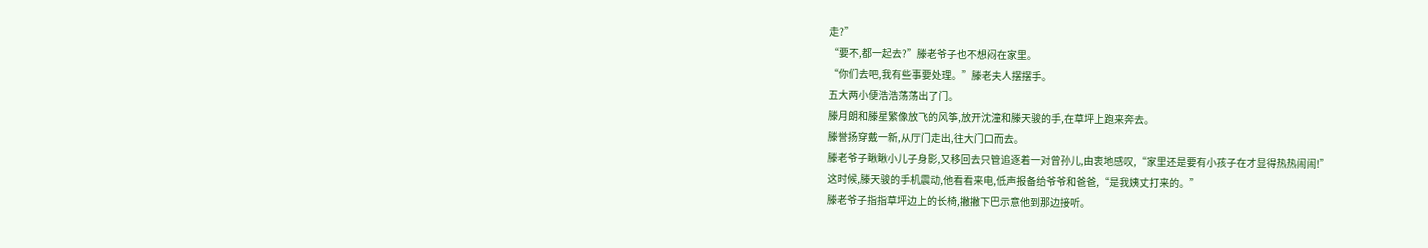走?”
“要不,都一起去?”滕老爷子也不想闷在家里。
“你们去吧,我有些事要处理。”滕老夫人摆摆手。
五大两小便浩浩荡荡出了门。
滕月朗和滕星繁像放飞的风筝,放开沈潼和滕天骏的手,在草坪上跑来奔去。
滕誉扬穿戴一新,从厅门走出,往大门口而去。
滕老爷子瞅瞅小儿子身影,又移回去只管追逐着一对曾孙儿,由衷地感叹,“家里还是要有小孩子在才显得热热闹闹!”
这时候,滕天骏的手机震动,他看看来电,低声报备给爷爷和爸爸,“是我姨丈打来的。”
滕老爷子指指草坪边上的长椅,撇撇下巴示意他到那边接听。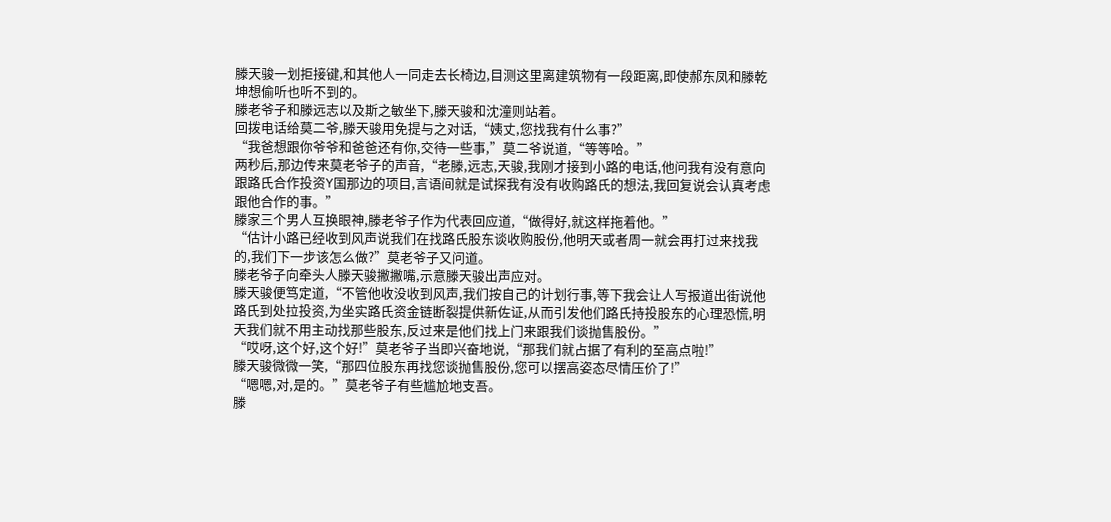滕天骏一划拒接键,和其他人一同走去长椅边,目测这里离建筑物有一段距离,即使郝东凤和滕乾坤想偷听也听不到的。
滕老爷子和滕远志以及斯之敏坐下,滕天骏和沈潼则站着。
回拨电话给莫二爷,滕天骏用免提与之对话,“姨丈,您找我有什么事?”
“我爸想跟你爷爷和爸爸还有你,交待一些事,”莫二爷说道,“等等哈。”
两秒后,那边传来莫老爷子的声音,“老滕,远志,天骏,我刚才接到小路的电话,他问我有没有意向跟路氏合作投资Y国那边的项目,言语间就是试探我有没有收购路氏的想法,我回复说会认真考虑跟他合作的事。”
滕家三个男人互换眼神,滕老爷子作为代表回应道,“做得好,就这样拖着他。”
“估计小路已经收到风声说我们在找路氏股东谈收购股份,他明天或者周一就会再打过来找我的,我们下一步该怎么做?”莫老爷子又问道。
滕老爷子向牵头人滕天骏撇撇嘴,示意滕天骏出声应对。
滕天骏便笃定道,“不管他收没收到风声,我们按自己的计划行事,等下我会让人写报道出街说他路氏到处拉投资,为坐实路氏资金链断裂提供新佐证,从而引发他们路氏持投股东的心理恐慌,明天我们就不用主动找那些股东,反过来是他们找上门来跟我们谈抛售股份。”
“哎呀,这个好,这个好!”莫老爷子当即兴奋地说,“那我们就占据了有利的至高点啦!”
滕天骏微微一笑,“那四位股东再找您谈抛售股份,您可以摆高姿态尽情压价了!”
“嗯嗯,对,是的。”莫老爷子有些尴尬地支吾。
滕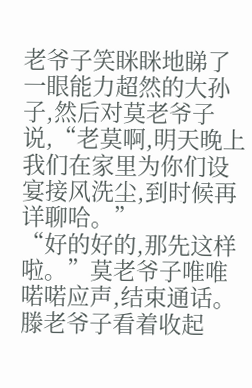老爷子笑眯眯地睇了一眼能力超然的大孙子,然后对莫老爷子说,“老莫啊,明天晚上我们在家里为你们设宴接风洗尘,到时候再详聊哈。”
“好的好的,那先这样啦。”莫老爷子唯唯喏喏应声,结束通话。
滕老爷子看着收起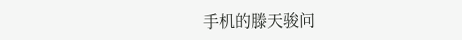手机的滕天骏问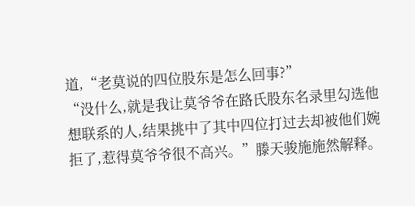道,“老莫说的四位股东是怎么回事?”
“没什么,就是我让莫爷爷在路氏股东名录里勾选他想联系的人,结果挑中了其中四位打过去却被他们婉拒了,惹得莫爷爷很不高兴。”滕天骏施施然解释。